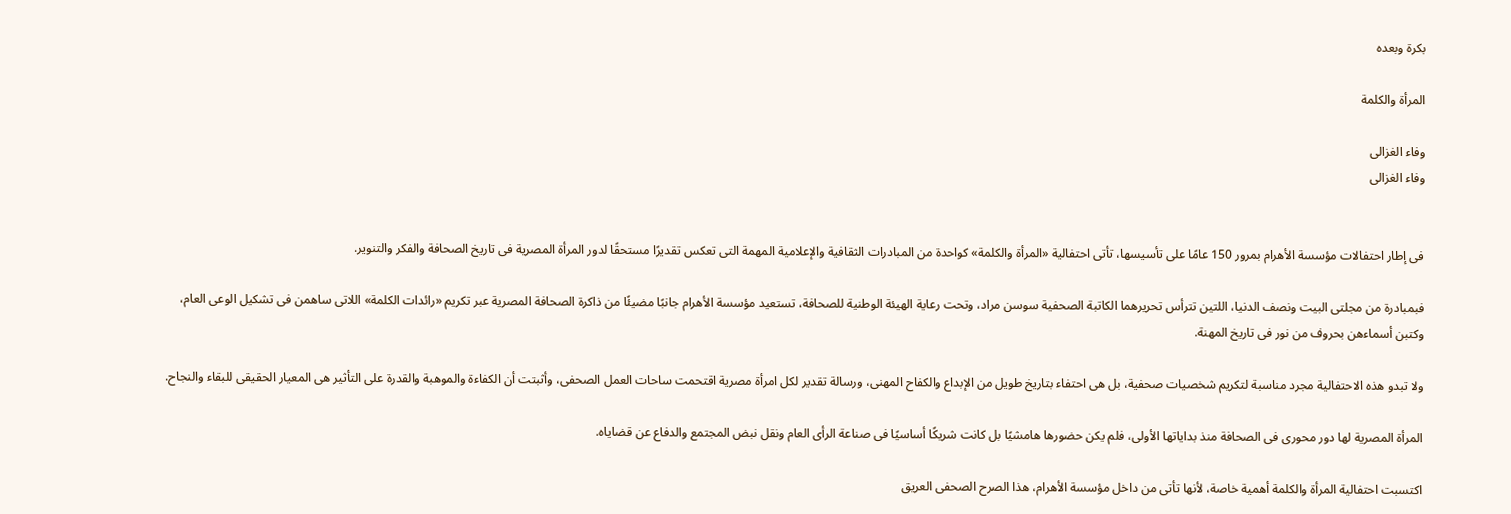بكرة وبعده

المرأة والكلمة

وفاء الغزالى
وفاء الغزالى


فى إطار احتفالات مؤسسة الأهرام بمرور 150 عامًا على تأسيسها، تأتى احتفالية «المرأة والكلمة» كواحدة من المبادرات الثقافية والإعلامية المهمة التى تعكس تقديرًا مستحقًا لدور المرأة المصرية فى تاريخ الصحافة والفكر والتنوير.

فبمبادرة من مجلتى البيت ونصف الدنيا، اللتين تترأس تحريرهما الكاتبة الصحفية سوسن مراد، وتحت رعاية الهيئة الوطنية للصحافة، تستعيد مؤسسة الأهرام جانبًا مضيئًا من ذاكرة الصحافة المصرية عبر تكريم «رائدات الكلمة» اللاتى ساهمن فى تشكيل الوعى العام، وكتبن أسماءهن بحروف من نور فى تاريخ المهنة.

ولا تبدو هذه الاحتفالية مجرد مناسبة لتكريم شخصيات صحفية، بل هى احتفاء بتاريخ طويل من الإبداع والكفاح المهنى، ورسالة تقدير لكل امرأة مصرية اقتحمت ساحات العمل الصحفى، وأثبتت أن الكفاءة والموهبة والقدرة على التأثير هى المعيار الحقيقى للبقاء والنجاح.

المرأة المصرية لها دور محورى فى الصحافة منذ بداياتها الأولى، فلم يكن حضورها هامشيًا بل كانت شريكًا أساسيًا فى صناعة الرأى العام ونقل نبض المجتمع والدفاع عن قضاياه.

اكتسبت احتفالية المرأة والكلمة أهمية خاصة، لأنها تأتى من داخل مؤسسة الأهرام، هذا الصرح الصحفى العريق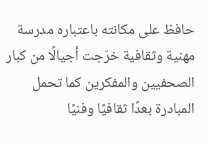حافظ على مكانته باعتباره مدرسة مهنية وثقافية خرّجت أجيالًا من كبار الصحفيين والمفكرين كما تحمل المبادرة بعدًا ثقافيًا وفنيًا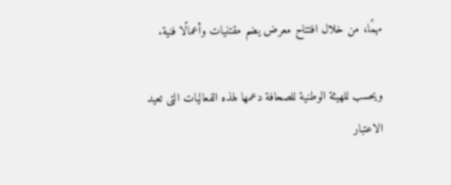مهمًا، من خلال افتتاح معرض يضم مقتنيات وأعمالًا فنية.

ويحسب للهيئة الوطنية للصحافة دعمها لهذه الفعاليات التى تعيد الاعتبار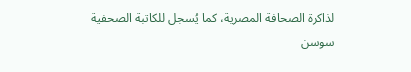لذاكرة الصحافة المصرية، كما يُسجل للكاتبة الصحفية سوسن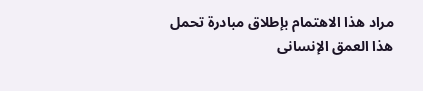مراد هذا الاهتمام بإطلاق مبادرة تحمل هذا العمق الإنسانى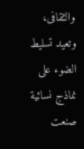والثقافى، وتعيد تسليط الضوء على نماذج نسائية صنعت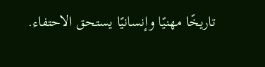تاريخًا مهنيًا وإنسانيًا يستحق الاحتفاء.